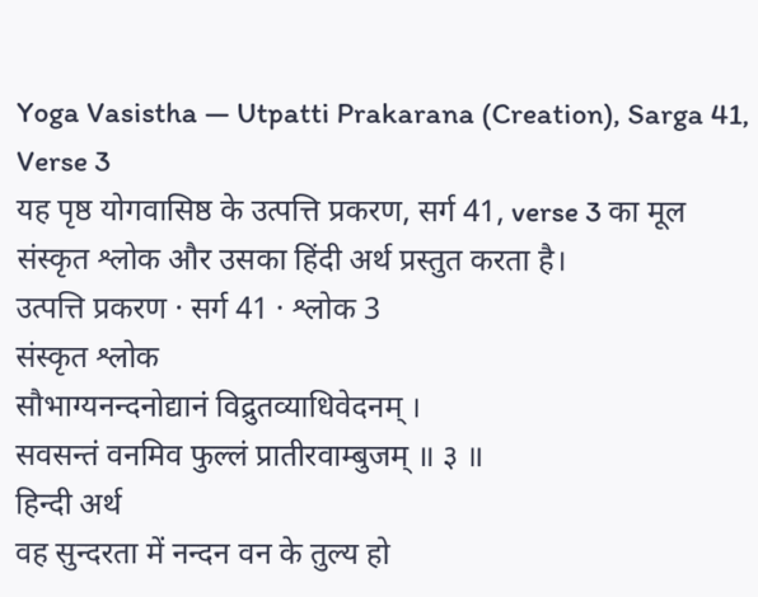Yoga Vasistha — Utpatti Prakarana (Creation), Sarga 41, Verse 3
यह पृष्ठ योगवासिष्ठ के उत्पत्ति प्रकरण, सर्ग 41, verse 3 का मूल संस्कृत श्लोक और उसका हिंदी अर्थ प्रस्तुत करता है।
उत्पत्ति प्रकरण · सर्ग 41 · श्लोक 3
संस्कृत श्लोक
सौभाग्यनन्दनोद्यानं विद्रुतव्याधिवेदनम् ।
सवसन्तं वनमिव फुल्लं प्रातीरवाम्बुजम् ॥ ३ ॥
हिन्दी अर्थ
वह सुन्दरता में नन्दन वन के तुल्य हो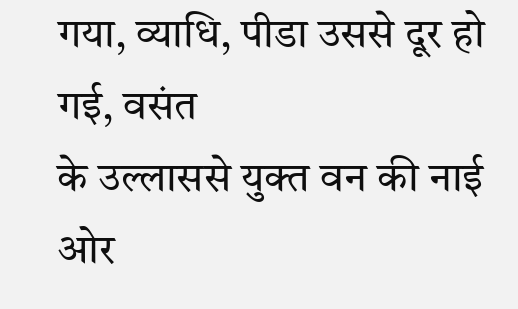गया, व्याधि, पीडा उससे दूर हो गई, वसंत
के उल्लाससे युक्त वन की नाई ओर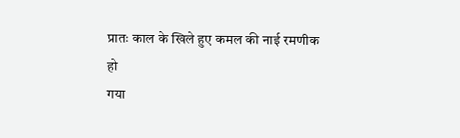प्रातः काल के खिले हुए कमल की नाई रमणीक हो
गया